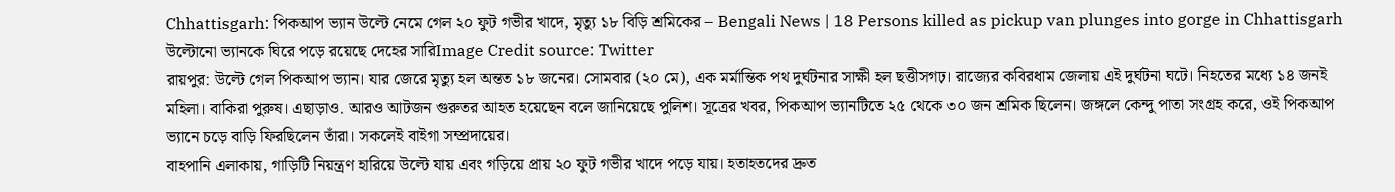Chhattisgarh: পিকআপ ভ্যান উল্টে নেমে গেল ২০ ফুট গভীর খাদে, মৃত্যু ১৮ বিড়ি শ্রমিকের – Bengali News | 18 Persons killed as pickup van plunges into gorge in Chhattisgarh
উল্টোনো ভ্যানকে ঘিরে পড়ে রয়েছে দেহের সারিImage Credit source: Twitter
রায়পুর: উল্টে গেল পিকআপ ভ্যান। যার জেরে মৃত্যু হল অন্তত ১৮ জনের। সোমবার (২০ মে), এক মর্মান্তিক পথ দুর্ঘটনার সাক্ষী হল ছত্তীসগঢ়। রাজ্যের কবিরধাম জেলায় এই দুর্ঘটনা ঘটে। নিহতের মধ্যে ১৪ জনই মহিলা। বাকিরা পুরুষ। এছাড়াও. আরও আটজন গুরুতর আহত হয়েছেন বলে জানিয়েছে পুলিশ। সূত্রের খবর, পিকআপ ভ্যানটিতে ২৫ থেকে ৩০ জন শ্রমিক ছিলেন। জঙ্গলে কেন্দু পাতা সংগ্রহ করে, ওই পিকআপ ভ্যানে চড়ে বাড়ি ফিরছিলেন তাঁরা। সকলেই বাইগা সম্প্রদায়ের।
বাহপানি এলাকায়, গাড়িটি নিয়ন্ত্রণ হারিয়ে উল্টে যায় এবং গড়িয়ে প্রায় ২০ ফুট গভীর খাদে পড়ে যায়। হতাহতদের দ্রুত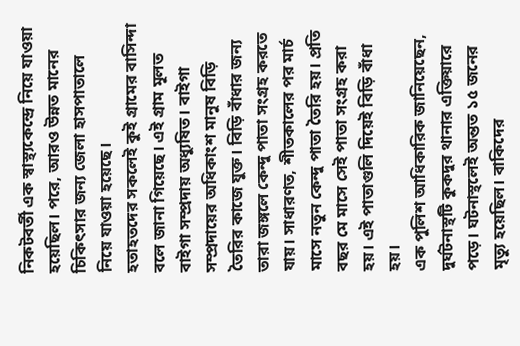নিকটবর্তী এক স্বাস্থ্যকেন্দ্রে নিয়ে যাওয়া হয়েছিল। পরে, আরও উন্নত মানের চিকিৎসার জন্য জেলা হাসপাতালে নিয়ে যাওয়া হয়েছে।
হতাহতদের সকলেই কুই গ্রামের বাসিন্দা বলে জানা গিয়েছে। এই গ্রাম মূলত বাইগা সম্প্রদায় অধ্যুষিত। বাইগা সম্প্রদায়ের অধিকাংশ মানুষ বিড়ি তৈরির কাজে যুক্ত। বিড়ি বাঁধার জন্য তারা জঙ্গলে কেন্দু পাতা সংগ্রহ করতে যায়। সাধারণত, শীতকালের পর মার্চ মাসে নতুন কেন্দু পাতা তৈরি হয়। প্রতি বছর মে মাসে সেই পাতা সংগ্রহ করা হয়। এই পাতাগুলি দিয়েই বিড়ি বাঁধা হয়।
এক পুলিশ আধিকারিক জানিয়েছেন, দুর্ঘটনাস্থটি কুকদুর থানার এক্তিয়ারে পড়ে। ঘটনাস্থলেই অন্তত ১৫ জনের মৃত্যু হয়েছিল। বাকিদের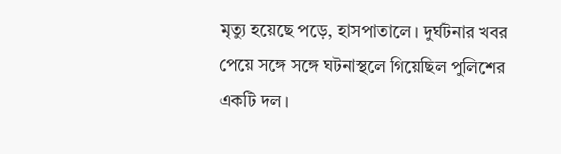মৃত্যু হয়েছে পড়ে, হাসপাতালে। দুর্ঘটনার খবর পেয়ে সঙ্গে সঙ্গে ঘটনাস্থলে গিয়েছিল পুলিশের একটি দল।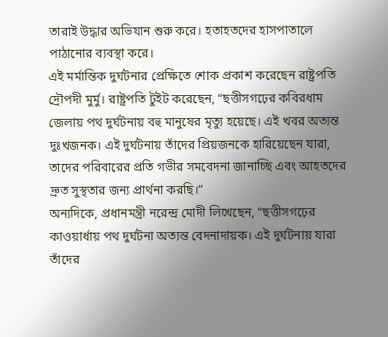তারাই উদ্ধার অভিযান শুরু করে। হতাহতদের হাসপাতালে পাঠানোর ব্যবস্থা করে।
এই মর্মান্তিক দুর্ঘটনার প্রেক্ষিতে শোক প্রকাশ করেছেন রাষ্ট্রপতি দ্রৌপদী মুর্মু। রাষ্ট্রপতি টুইট করেছেন, “ছত্তীসগঢ়ের কবিরধাম জেলায় পথ দুর্ঘটনায় বহু মানুষের মৃত্যু হয়েছে। এই খবর অত্যন্ত দুঃখজনক। এই দুর্ঘটনায় তাঁদের প্রিয়জনকে হারিয়েছেন যারা, তাদের পরিবারের প্রতি গভীর সমবেদনা জানাচ্ছি এবং আহতদের দ্রুত সুস্থতার জন্য প্রার্থনা করছি।”
অন্যদিকে, প্রধানমন্ত্রী নরেন্দ্র মোদী লিখেছেন, “ছত্তীসগঢ়ের কাওয়ার্ধায় পথ দুর্ঘটনা অত্যন্ত বেদনাদায়ক। এই দুর্ঘটনায় যারা তাঁদের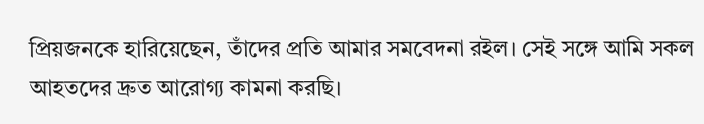প্রিয়জনকে হারিয়েছেন, তাঁদের প্রতি আমার সমবেদনা রইল। সেই সঙ্গে আমি সকল আহতদের দ্রুত আরোগ্য কামনা করছি।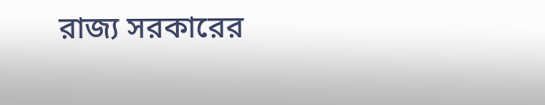রাজ্য সরকারের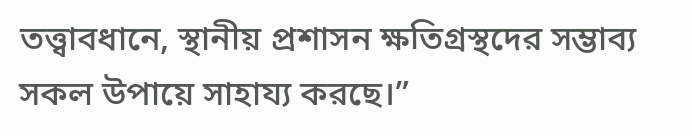তত্ত্বাবধানে, স্থানীয় প্রশাসন ক্ষতিগ্রস্থদের সম্ভাব্য সকল উপায়ে সাহায্য করছে।”